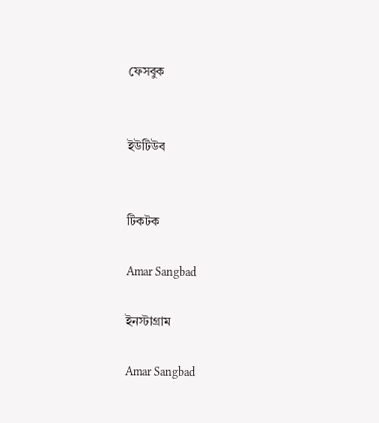ফেসবুক


ইউটিউব


টিকটক

Amar Sangbad

ইনস্টাগ্রাম

Amar Sangbad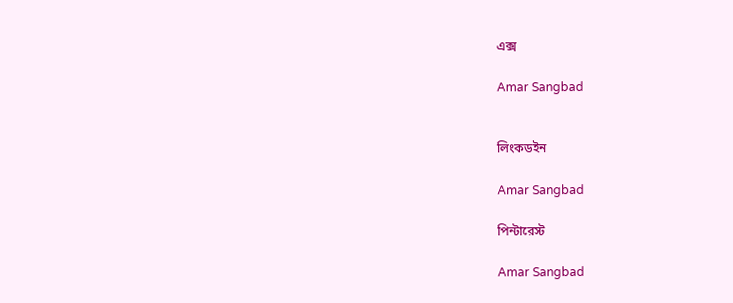এক্স

Amar Sangbad


লিংকডইন

Amar Sangbad

পিন্টারেস্ট

Amar Sangbad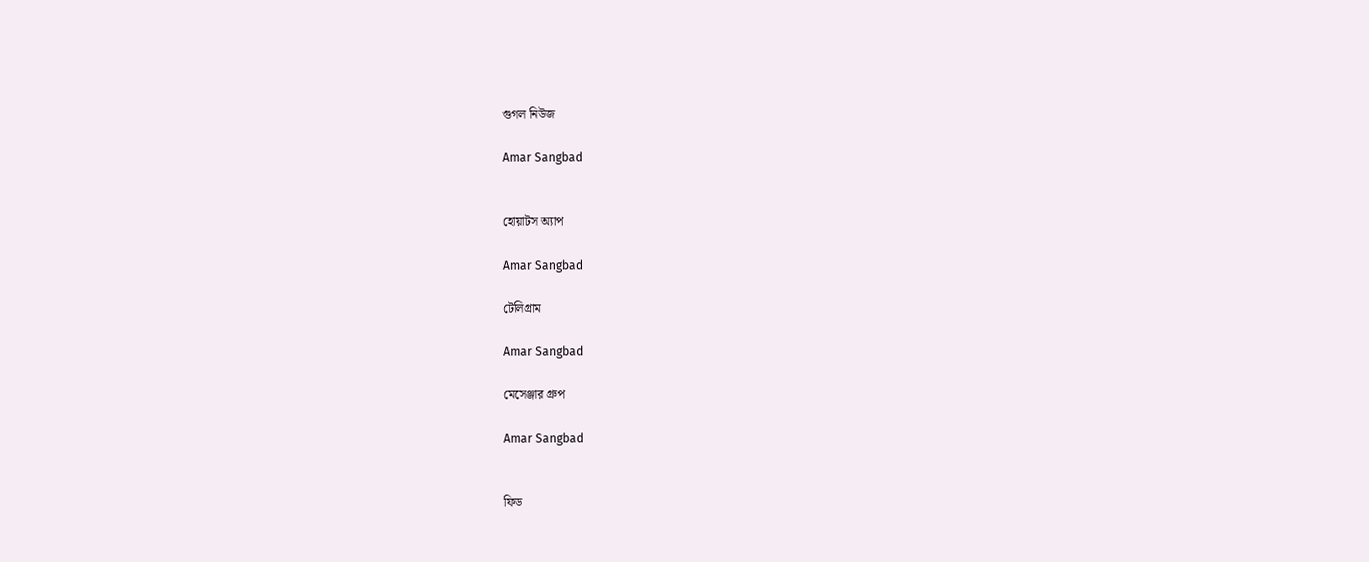গুগল নিউজ

Amar Sangbad


হোয়াটস অ্যাপ

Amar Sangbad

টেলিগ্রাম

Amar Sangbad

মেসেঞ্জার গ্রুপ

Amar Sangbad


ফিড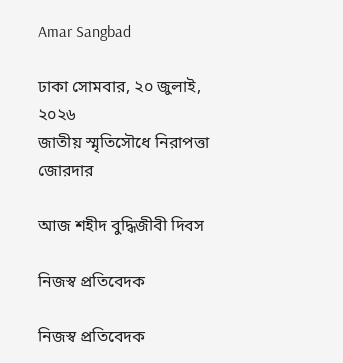Amar Sangbad

ঢাকা সোমবার, ২০ জুলাই, ২০২৬
জাতীয় স্মৃতিসৌধে নিরাপত্তা জোরদার

আজ শহীদ বুদ্ধিজীবী দিবস

নিজস্ব প্রতিবেদক

নিজস্ব প্রতিবেদক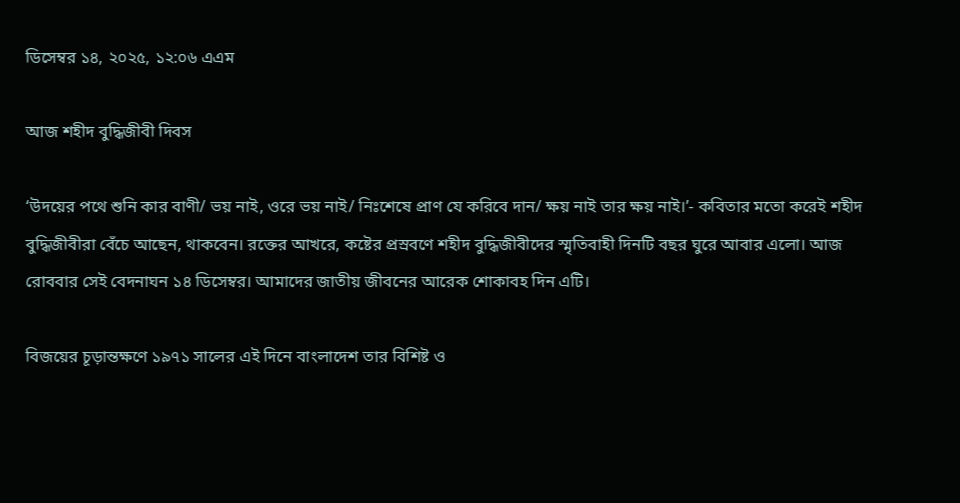ডিসেম্বর ১৪, ২০২৫, ১২:০৬ এএম

আজ শহীদ বুদ্ধিজীবী দিবস

‘উদয়ের পথে শুনি কার বাণী/ ভয় নাই, ওরে ভয় নাই/ নিঃশেষে প্রাণ যে করিবে দান/ ক্ষয় নাই তার ক্ষয় নাই।’- কবিতার মতো করেই শহীদ বুদ্ধিজীবীরা বেঁচে আছেন, থাকবেন। রক্তের আখরে, কষ্টের প্রস্রবণে শহীদ বুদ্ধিজীবীদের স্মৃতিবাহী দিনটি বছর ঘুরে আবার এলো। আজ রোববার সেই বেদনাঘন ১৪ ডিসেম্বর। আমাদের জাতীয় জীবনের আরেক শোকাবহ দিন এটি।

বিজয়ের চূড়ান্তক্ষণে ১৯৭১ সালের এই দিনে বাংলাদেশ তার বিশিষ্ট ও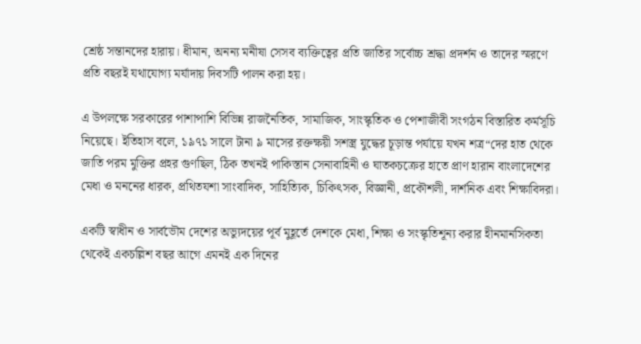শ্রেষ্ঠ সন্তানদের হারায়। ধীমান, অনন্য মনীষা সেসব ব্যক্তিত্বের প্রতি জাতির সর্বোচ্চ শ্রদ্ধা প্রদর্শন ও তাদের স্মরণে প্রতি বছরই যথাযোগ্য মর্যাদায় দিবসটি পালন করা হয়।

এ উপলক্ষে সরকারের পাশাপাশি বিভিন্ন রাজনৈতিক, সামাজিক, সাংস্কৃতিক ও পেশাজীবী সংগঠন বিস্তারিত কর্মসূচি নিয়েছে। ইতিহাস বলে, ১৯৭১ সালে টানা ৯ মাসের রক্তক্ষয়ী সশস্ত্র যুদ্ধের চূড়ান্ত পর্যায়ে যখন শত্র“দের হাত থেকে জাতি পরম মুক্তির প্রহর গুণছিল, ঠিক তখনই পাকিস্তান সেনাবাহিনী ও ঘাতকচক্রের হাতে প্রাণ হারান বাংলাদেশের মেধা ও মননের ধারক, প্রথিতযশা সাংবাদিক, সাহিত্যিক, চিকিৎসক, বিজ্ঞানী, প্রকৌশলী, দার্শনিক এবং শিক্ষাবিদরা।

একটি স্বাধীন ও সার্বভৌম দেশের অভ্যুদয়ের পূর্ব মুহূর্তে দেশকে মেধা, শিক্ষা ও সংস্কৃতিশূন্য করার হীনমানসিকতা থেকেই একচল্লিশ বছর আগে এমনই এক দিনের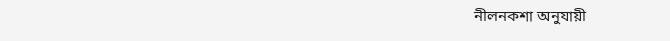নীলনকশা অনুযায়ী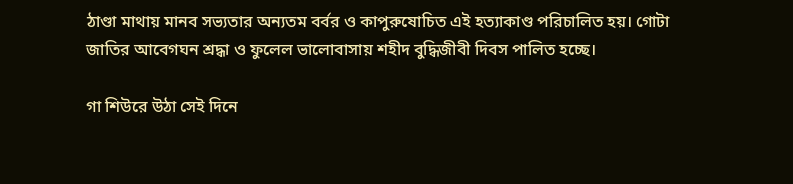ঠাণ্ডা মাথায় মানব সভ্যতার অন্যতম বর্বর ও কাপুরুষোচিত এই হত্যাকাণ্ড পরিচালিত হয়। গোটা জাতির আবেগঘন শ্রদ্ধা ও ফুলেল ভালোবাসায় শহীদ বুদ্ধিজীবী দিবস পালিত হচ্ছে।

গা শিউরে উঠা সেই দিনে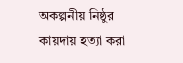অকল্পনীয় নিষ্ঠুর কায়দায় হত্যা করা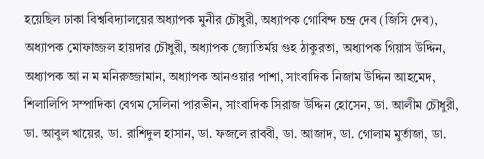হয়েছিল ঢাকা বিশ্ববিদ্যালয়ের অধ্যাপক মুনীর চৌধুরী, অধ্যাপক গোবিন্দ চন্দ্র দেব (জিসি দেব), অধ্যাপক মোফাজ্জল হায়দার চৌধুরী, অধ্যাপক জ্যোতির্ময় গুহ ঠাকুরতা, অধ্যাপক গিয়াস উদ্দিন, অধ্যাপক আ ন ম মনিরুজ্জামান, অধ্যাপক আনওয়ার পাশা, সাংবাদিক নিজাম উদ্দিন আহমেদ, শিলালিপি সম্পাদিকা বেগম সেলিনা পারভীন, সাংবাদিক সিরাজ উদ্দিন হোসেন, ডা. আলীম চৌধুরী, ডা. আবুল খায়ের, ডা. রাশিদুল হাসান, ডা. ফজলে রাববী, ডা. আজাদ, ডা. গোলাম মুর্তাজা, ডা.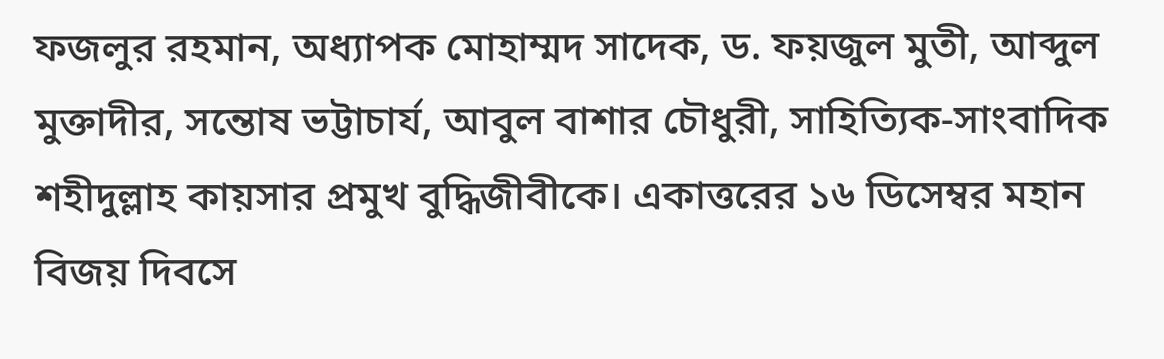ফজলুর রহমান, অধ্যাপক মোহাম্মদ সাদেক, ড. ফয়জুল মুতী, আব্দুল মুক্তাদীর, সন্তোষ ভট্টাচার্য, আবুল বাশার চৌধুরী, সাহিত্যিক-সাংবাদিক শহীদুল্লাহ কায়সার প্রমুখ বুদ্ধিজীবীকে। একাত্তরের ১৬ ডিসেম্বর মহান বিজয় দিবসে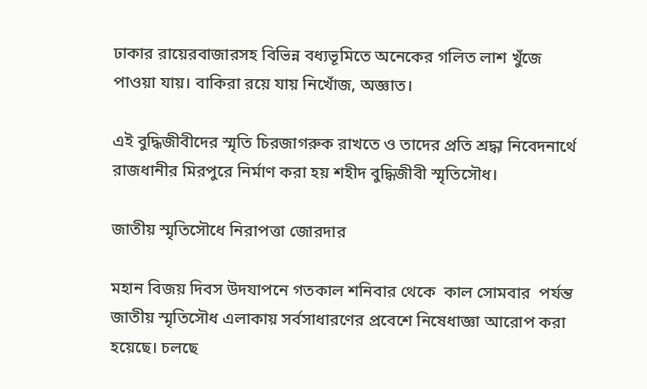ঢাকার রায়েরবাজারসহ বিভিন্ন বধ্যভূমিতে অনেকের গলিত লাশ খুঁজে পাওয়া যায়। বাকিরা রয়ে যায় নিখোঁজ, অজ্ঞাত।

এই বুদ্ধিজীবীদের স্মৃতি চিরজাগরুক রাখতে ও তাদের প্রতি শ্রদ্ধা নিবেদনার্থে রাজধানীর মিরপুরে নির্মাণ করা হয় শহীদ বুদ্ধিজীবী স্মৃতিসৌধ।

জাতীয় স্মৃতিসৌধে নিরাপত্তা জোরদার

মহান বিজয় দিবস উদযাপনে গতকাল শনিবার থেকে  কাল সোমবার  পর্যন্ত জাতীয় স্মৃতিসৌধ এলাকায় সর্বসাধারণের প্রবেশে নিষেধাজ্ঞা আরোপ করা হয়েছে। চলছে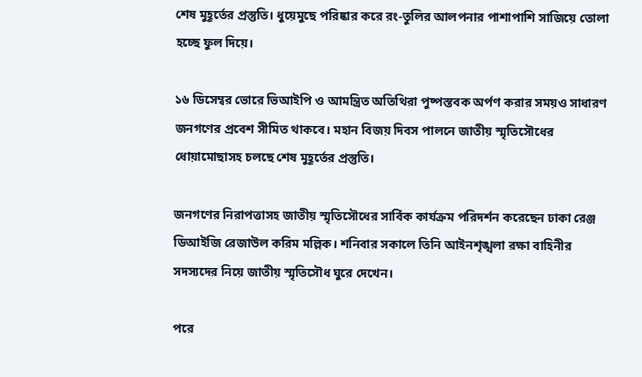শেষ মুহূর্তের প্রস্তুতি। ধুয়েমুছে পরিষ্কার করে রং-তুলির আলপনার পাশাপাশি সাজিয়ে তোলা হচ্ছে ফুল দিয়ে।

১৬ ডিসেম্বর ভোরে ভিআইপি ও আমন্ত্রিত অতিথিরা পুষ্পস্তবক অর্পণ করার সময়ও সাধারণ জনগণের প্রবেশ সীমিত থাকবে। মহান বিজয় দিবস পালনে জাতীয় স্মৃতিসৌধের ধোয়ামোছাসহ চলছে শেষ মুহূর্তের প্রস্তুতি।

জনগণের নিরাপত্তাসহ জাতীয় স্মৃতিসৌধের সার্বিক কার্যক্রম পরিদর্শন করেছেন ঢাকা রেঞ্জ ডিআইজি রেজাউল করিম মল্লিক। শনিবার সকালে তিনি আইনশৃঙ্খলা রক্ষা বাহিনীর সদস্যদের নিয়ে জাতীয় স্মৃতিসৌধ ঘুরে দেখেন।

পরে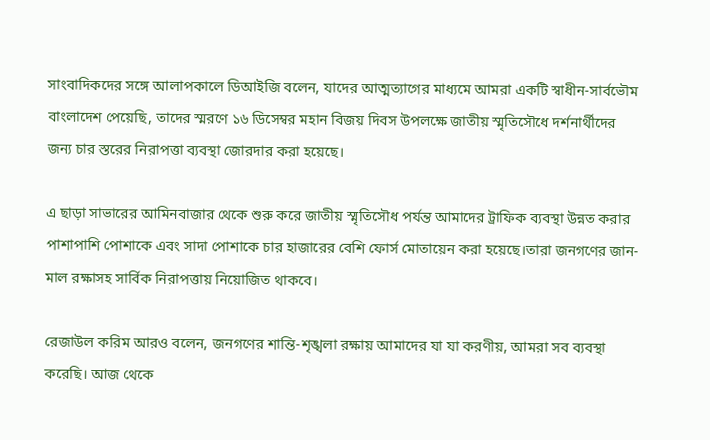সাংবাদিকদের সঙ্গে আলাপকালে ডিআইজি বলেন, যাদের আত্মত্যাগের মাধ্যমে আমরা একটি স্বাধীন-সার্বভৌম বাংলাদেশ পেয়েছি, তাদের স্মরণে ১৬ ডিসেম্বর মহান বিজয় দিবস উপলক্ষে জাতীয় স্মৃতিসৌধে দর্শনার্থীদের জন্য চার স্তরের নিরাপত্তা ব্যবস্থা জোরদার করা হয়েছে।

এ ছাড়া সাভারের আমিনবাজার থেকে শুরু করে জাতীয় স্মৃতিসৌধ পর্যন্ত আমাদের ট্রাফিক ব্যবস্থা উন্নত করার পাশাপাশি পোশাকে এবং সাদা পোশাকে চার হাজারের বেশি ফোর্স মোতায়েন করা হয়েছে।তারা জনগণের জান-মাল রক্ষাসহ সার্বিক নিরাপত্তায় নিয়োজিত থাকবে।

রেজাউল করিম আরও বলেন, জনগণের শান্তি-শৃঙ্খলা রক্ষায় আমাদের যা যা করণীয়, আমরা সব ব্যবস্থা করেছি। আজ থেকে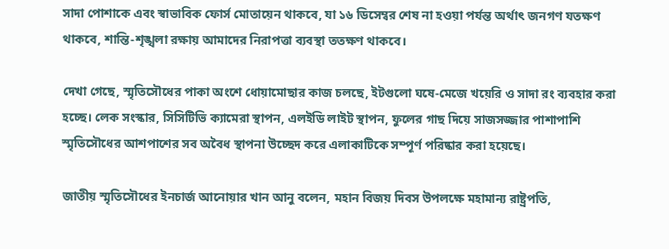সাদা পোশাকে এবং স্বাভাবিক ফোর্স মোতায়েন থাকবে, যা ১৬ ডিসেম্বর শেষ না হওয়া পর্যন্ত অর্থাৎ জনগণ যতক্ষণ  থাকবে, শান্তি-শৃঙ্খলা রক্ষায় আমাদের নিরাপত্তা ব্যবস্থা ততক্ষণ থাকবে।

দেখা গেছে, স্মৃতিসৌধের পাকা অংশে ধোয়ামোছার কাজ চলছে, ইটগুলো ঘষে-মেজে খয়েরি ও সাদা রং ব্যবহার করা হচ্ছে। লেক সংস্কার, সিসিটিভি ক্যামেরা স্থাপন, এলইডি লাইট স্থাপন, ফুলের গাছ দিয়ে সাজসজ্জার পাশাপাশি স্মৃতিসৌধের আশপাশের সব অবৈধ স্থাপনা উচ্ছেদ করে এলাকাটিকে সম্পূর্ণ পরিষ্কার করা হয়েছে।

জাতীয় স্মৃতিসৌধের ইনচার্জ আনোয়ার খান আনু বলেন, মহান বিজয় দিবস উপলক্ষে মহামান্য রাষ্ট্রপতি,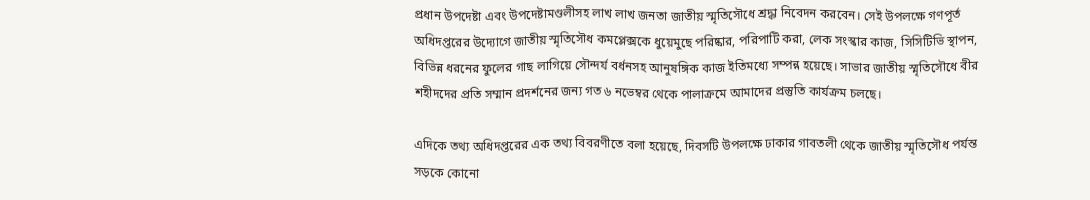প্রধান উপদেষ্টা এবং উপদেষ্টামণ্ডলীসহ লাখ লাখ জনতা জাতীয় স্মৃতিসৌধে শ্রদ্ধা নিবেদন করবেন। সেই উপলক্ষে গণপূর্ত অধিদপ্তরের উদ্যোগে জাতীয় স্মৃতিসৌধ কমপ্লেক্সকে ধুয়েমুছে পরিষ্কার, পরিপাটি করা, লেক সংস্কার কাজ, সিসিটিভি স্থাপন, বিভিন্ন ধরনের ফুলের গাছ লাগিয়ে সৌন্দর্য বর্ধনসহ আনুষঙ্গিক কাজ ইতিমধ্যে সম্পন্ন হয়েছে। সাভার জাতীয় স্মৃতিসৌধে বীর শহীদদের প্রতি সম্মান প্রদর্শনের জন্য গত ৬ নভেম্বর থেকে পালাক্রমে আমাদের প্রস্তুতি কার্যক্রম চলছে।

এদিকে তথ্য অধিদপ্তরের এক তথ্য বিবরণীতে বলা হয়েছে, দিবসটি উপলক্ষে ঢাকার গাবতলী থেকে জাতীয় স্মৃতিসৌধ পর্যন্ত সড়কে কোনো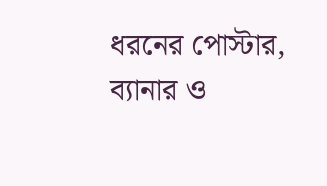ধরনের পোস্টার, ব্যানার ও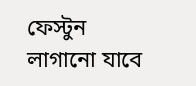ফেস্টুন লাগানো যাবে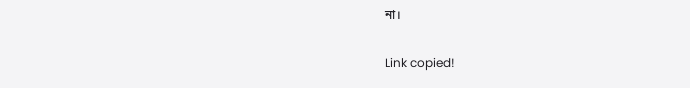না।

Link copied!